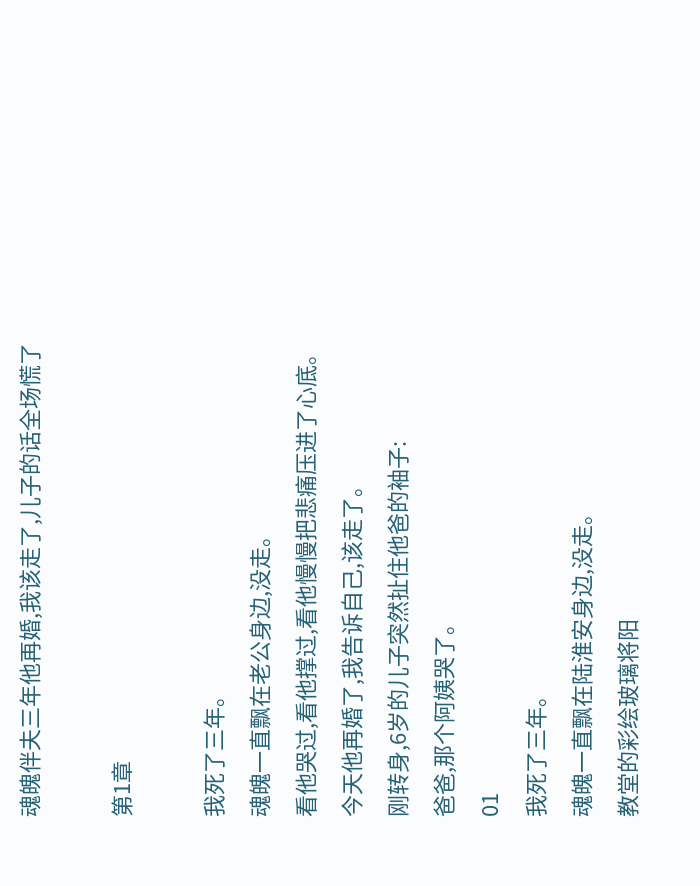魂魄伴夫三年他再婚,我该走了,儿子的话全场慌了

第1章

我死了三年。
魂魄一直飘在老公身边,没走。
看他哭过,看他撑过,看他慢慢把悲痛压进了心底。
今天他再婚了,我告诉自己,该走了。
刚转身,6岁的儿子突然扯住他爸的袖子:
爸爸,那个阿姨哭了。
01
我死了三年。
魂魄一直飘在陆淮安身边,没走。
教堂的彩绘玻璃将阳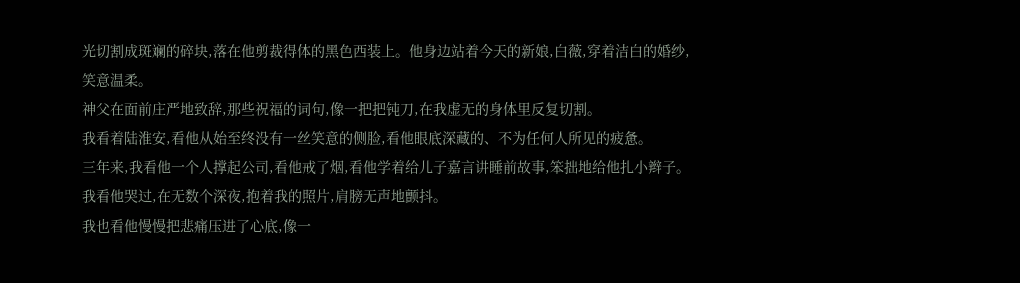光切割成斑斓的碎块,落在他剪裁得体的黑色西装上。他身边站着今天的新娘,白薇,穿着洁白的婚纱,笑意温柔。
神父在面前庄严地致辞,那些祝福的词句,像一把把钝刀,在我虚无的身体里反复切割。
我看着陆淮安,看他从始至终没有一丝笑意的侧脸,看他眼底深藏的、不为任何人所见的疲惫。
三年来,我看他一个人撑起公司,看他戒了烟,看他学着给儿子嘉言讲睡前故事,笨拙地给他扎小辫子。
我看他哭过,在无数个深夜,抱着我的照片,肩膀无声地颤抖。
我也看他慢慢把悲痛压进了心底,像一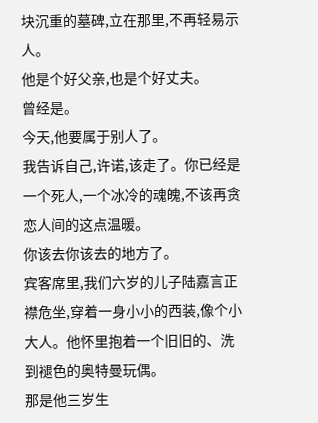块沉重的墓碑,立在那里,不再轻易示人。
他是个好父亲,也是个好丈夫。
曾经是。
今天,他要属于别人了。
我告诉自己,许诺,该走了。你已经是一个死人,一个冰冷的魂魄,不该再贪恋人间的这点温暖。
你该去你该去的地方了。
宾客席里,我们六岁的儿子陆嘉言正襟危坐,穿着一身小小的西装,像个小大人。他怀里抱着一个旧旧的、洗到褪色的奥特曼玩偶。
那是他三岁生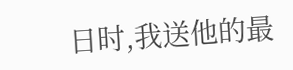日时,我送他的最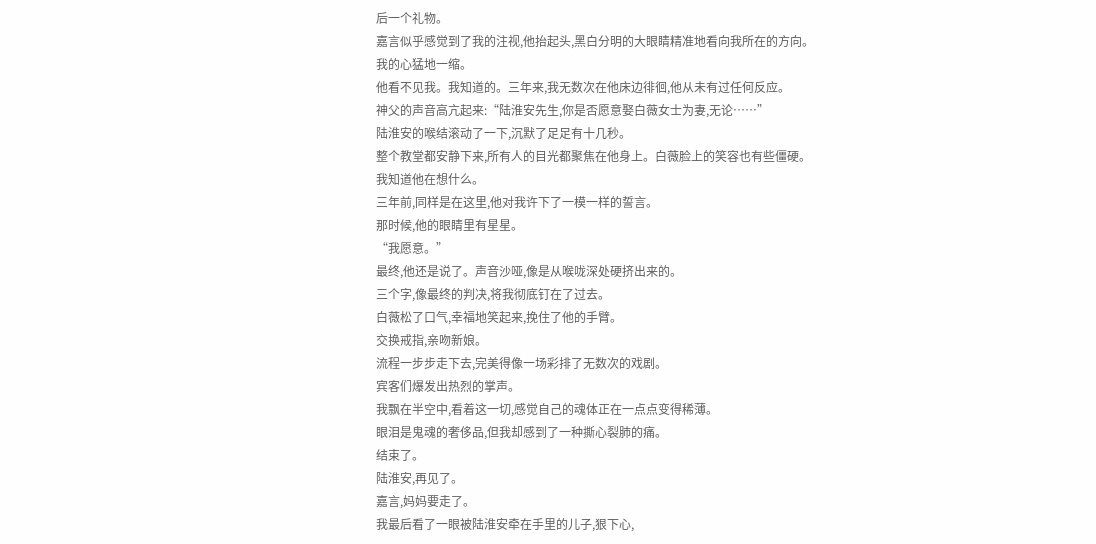后一个礼物。
嘉言似乎感觉到了我的注视,他抬起头,黑白分明的大眼睛精准地看向我所在的方向。
我的心猛地一缩。
他看不见我。我知道的。三年来,我无数次在他床边徘徊,他从未有过任何反应。
神父的声音高亢起来:“陆淮安先生,你是否愿意娶白薇女士为妻,无论……”
陆淮安的喉结滚动了一下,沉默了足足有十几秒。
整个教堂都安静下来,所有人的目光都聚焦在他身上。白薇脸上的笑容也有些僵硬。
我知道他在想什么。
三年前,同样是在这里,他对我许下了一模一样的誓言。
那时候,他的眼睛里有星星。
“我愿意。”
最终,他还是说了。声音沙哑,像是从喉咙深处硬挤出来的。
三个字,像最终的判决,将我彻底钉在了过去。
白薇松了口气,幸福地笑起来,挽住了他的手臂。
交换戒指,亲吻新娘。
流程一步步走下去,完美得像一场彩排了无数次的戏剧。
宾客们爆发出热烈的掌声。
我飘在半空中,看着这一切,感觉自己的魂体正在一点点变得稀薄。
眼泪是鬼魂的奢侈品,但我却感到了一种撕心裂肺的痛。
结束了。
陆淮安,再见了。
嘉言,妈妈要走了。
我最后看了一眼被陆淮安牵在手里的儿子,狠下心,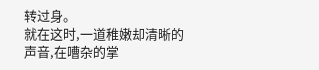转过身。
就在这时,一道稚嫩却清晰的声音,在嘈杂的掌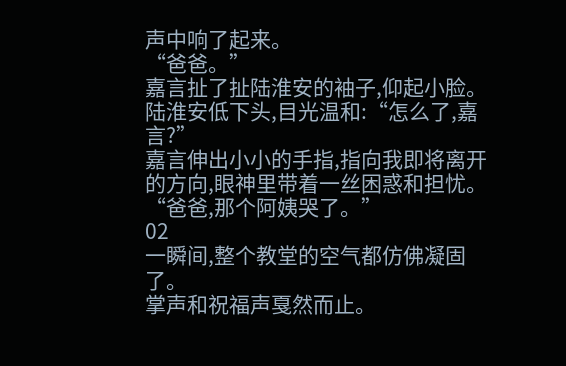声中响了起来。
“爸爸。”
嘉言扯了扯陆淮安的袖子,仰起小脸。
陆淮安低下头,目光温和:“怎么了,嘉言?”
嘉言伸出小小的手指,指向我即将离开的方向,眼神里带着一丝困惑和担忧。
“爸爸,那个阿姨哭了。”
02
一瞬间,整个教堂的空气都仿佛凝固了。
掌声和祝福声戛然而止。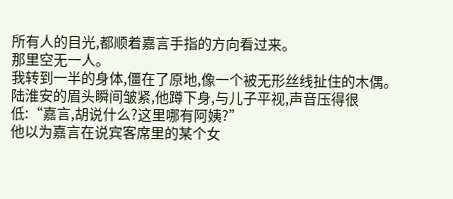所有人的目光,都顺着嘉言手指的方向看过来。
那里空无一人。
我转到一半的身体,僵在了原地,像一个被无形丝线扯住的木偶。
陆淮安的眉头瞬间皱紧,他蹲下身,与儿子平视,声音压得很低:“嘉言,胡说什么?这里哪有阿姨?”
他以为嘉言在说宾客席里的某个女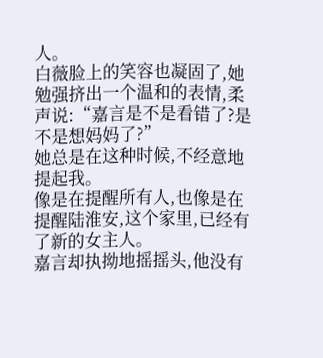人。
白薇脸上的笑容也凝固了,她勉强挤出一个温和的表情,柔声说:“嘉言是不是看错了?是不是想妈妈了?”
她总是在这种时候,不经意地提起我。
像是在提醒所有人,也像是在提醒陆淮安,这个家里,已经有了新的女主人。
嘉言却执拗地摇摇头,他没有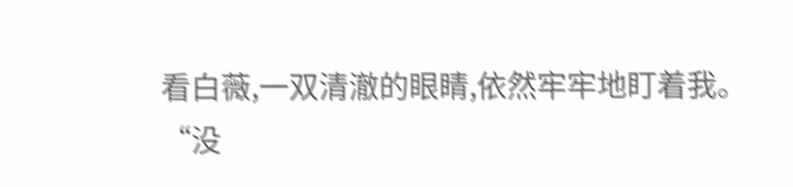看白薇,一双清澈的眼睛,依然牢牢地盯着我。
“没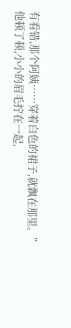有看错,那个阿姨……穿着白色的裙子,就飘在那里。”
他顿了顿,小小的眉毛拧在一起,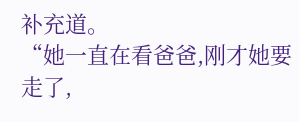补充道。
“她一直在看爸爸,刚才她要走了,